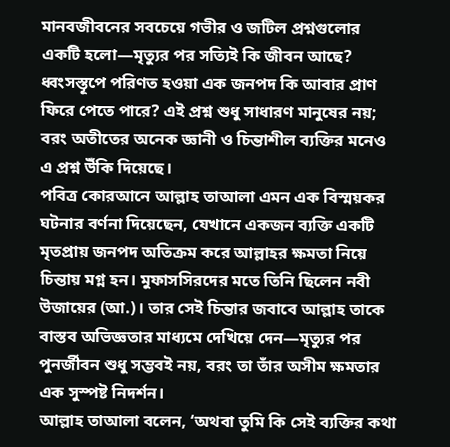মানবজীবনের সবচেয়ে গভীর ও জটিল প্রশ্নগুলোর একটি হলো—মৃত্যুর পর সত্যিই কি জীবন আছে? ধ্বংসস্তূপে পরিণত হওয়া এক জনপদ কি আবার প্রাণ ফিরে পেতে পারে? এই প্রশ্ন শুধু সাধারণ মানুষের নয়; বরং অতীতের অনেক জ্ঞানী ও চিন্তাশীল ব্যক্তির মনেও এ প্রশ্ন উঁকি দিয়েছে।
পবিত্র কোরআনে আল্লাহ তাআলা এমন এক বিস্ময়কর ঘটনার বর্ণনা দিয়েছেন, যেখানে একজন ব্যক্তি একটি মৃতপ্রায় জনপদ অতিক্রম করে আল্লাহর ক্ষমতা নিয়ে চিন্তায় মগ্ন হন। মুফাসসিরদের মতে তিনি ছিলেন নবী উজায়ের (আ.)। তার সেই চিন্তার জবাবে আল্লাহ তাকে বাস্তব অভিজ্ঞতার মাধ্যমে দেখিয়ে দেন—মৃত্যুর পর পুনর্জীবন শুধু সম্ভবই নয়, বরং তা তাঁর অসীম ক্ষমতার এক সুস্পষ্ট নিদর্শন।
আল্লাহ তাআলা বলেন, ‘অথবা তুমি কি সেই ব্যক্তির কথা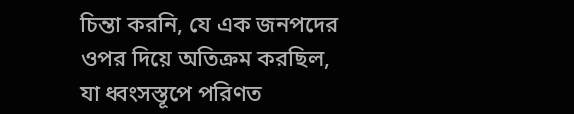চিন্তা করনি, যে এক জনপদের ওপর দিয়ে অতিক্রম করছিল, যা ধ্বংসস্তূপে পরিণত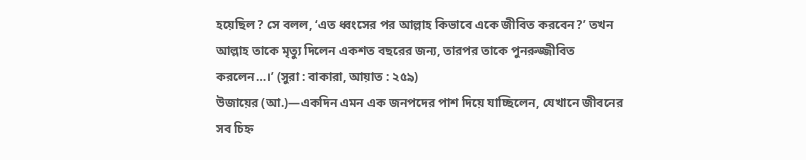হয়েছিল? সে বলল, ‘এত ধ্বংসের পর আল্লাহ কিভাবে একে জীবিত করবেন?’ তখন আল্লাহ তাকে মৃত্যু দিলেন একশত বছরের জন্য, তারপর তাকে পুনরুজ্জীবিত করলেন…।’ (সুরা : বাকারা, আয়াত : ২৫৯)
উজায়ের (আ.)—একদিন এমন এক জনপদের পাশ দিয়ে যাচ্ছিলেন, যেখানে জীবনের সব চিহ্ন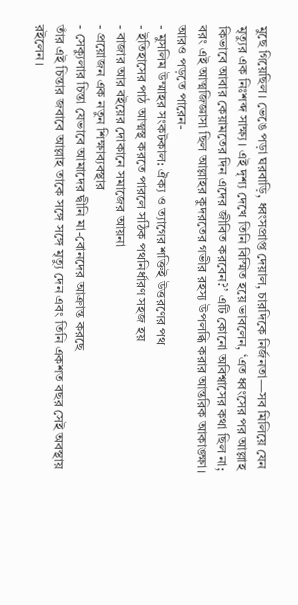মুছে গিয়েছিল। ভেঙে পড়া ঘরবাড়ি, ধ্বংসপ্রাপ্ত দেয়াল, চারদিকে নির্জনতা—সব মিলিয়ে যেন মৃত্যুর এক নিঃশব্দ সাক্ষ্য। এই দৃশ্য দেখে তিনি বিস্মিত হয়ে ভাবলেন, ‘এত ধ্বংসের পর আল্লাহ কিভাবে আবার কেয়ামতের দিন এদের জীবিত করবেন?’ এটি কোনো অবিশ্বাসের কথা ছিল না; বরং এই আত্মজিজ্ঞাসা ছিল আল্লাহর কুদরতের গভীর রহস্য উপলব্ধি করার আন্তরিক আকাঙ্ক্ষা।
আরও পড়তে পারেন-
- মুসলিম উম্মাহর সংকটকাল: ঐক্য ও ত্যাগের শক্তিই উত্তরণের পথ
- ইতিহাসের পাঠ আত্মস্থ করতে পারলে সঠিক পথনির্ধারণ সহজ হয়
- বাজার আর বইয়ের দোকানে সমাজের আয়না
- প্রয়োজন এক নতুন শিক্ষাব্যবস্থার
- সেক্যুলার চিন্তা যেভাবে আমাদের দ্বীনি মা-বোনদের আক্রান্ত করছে
তাঁর এই চিন্তার জবাবে আল্লাহ তাকে সঙ্গে সঙ্গে মৃত্যু দেন এবং তিনি একশত বছর সেই অবস্থায় রইলেন।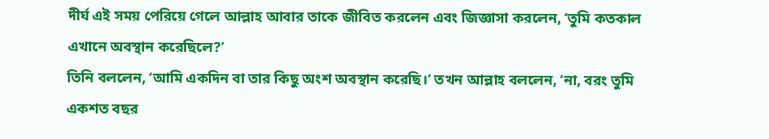দীর্ঘ এই সময় পেরিয়ে গেলে আল্লাহ আবার তাকে জীবিত করলেন এবং জিজ্ঞাসা করলেন, ‘তুমি কতকাল এখানে অবস্থান করেছিলে?’
তিনি বললেন, ‘আমি একদিন বা তার কিছু অংশ অবস্থান করেছি।’ তখন আল্লাহ বললেন, ‘না, বরং তুমি একশত বছর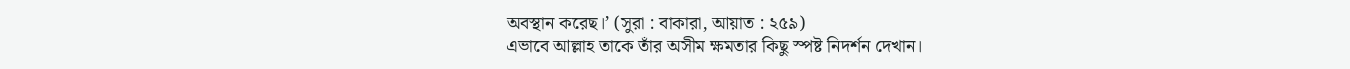অবস্থান করেছ।’ (সুরা : বাকারা, আয়াত : ২৫৯)
এভাবে আল্লাহ তাকে তাঁর অসীম ক্ষমতার কিছু স্পষ্ট নিদর্শন দেখান।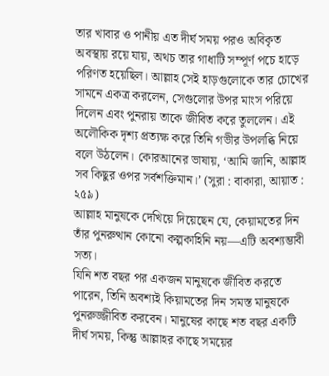তার খাবার ও পানীয় এত দীর্ঘ সময় পরও অবিকৃত অবস্থায় রয়ে যায়, অথচ তার গাধাটি সম্পূর্ণ পচে হাড়ে পরিণত হয়েছিল। আল্লাহ সেই হাড়গুলোকে তার চোখের সামনে একত্র করলেন, সেগুলোর উপর মাংস পরিয়ে দিলেন এবং পুনরায় তাকে জীবিত করে তুললেন। এই অলৌকিক দৃশ্য প্রত্যক্ষ করে তিনি গভীর উপলব্ধি নিয়ে বলে উঠলেন। কোরআনের ভাষায়, ‘আমি জানি, আল্লাহ সব কিছুর ওপর সর্বশক্তিমান।’ (সুরা : বাকারা, আয়াত : ২৫৯)
আল্লাহ মানুষকে দেখিয়ে দিয়েছেন যে, কেয়ামতের দিন তাঁর পুনরুত্থান কোনো কল্পকাহিনি নয়—এটি অবশ্যম্ভাবী সত্য।
যিনি শত বছর পর একজন মানুষকে জীবিত করতে পারেন, তিনি অবশ্যই কিয়ামতের দিন সমস্ত মানুষকে পুনরুজ্জীবিত করবেন। মানুষের কাছে শত বছর একটি দীর্ঘ সময়, কিন্তু আল্লাহর কাছে সময়ের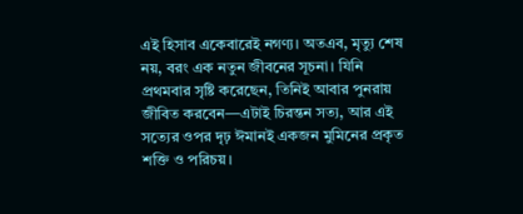এই হিসাব একেবারেই নগণ্য। অতএব, মৃত্যু শেষ নয়, বরং এক নতুন জীবনের সূচনা। যিনি প্রথমবার সৃষ্টি করেছেন, তিনিই আবার পুনরায় জীবিত করবেন—এটাই চিরন্তন সত্য, আর এই সত্যের ওপর দৃঢ় ঈমানই একজন মুমিনের প্রকৃত শক্তি ও পরিচয়।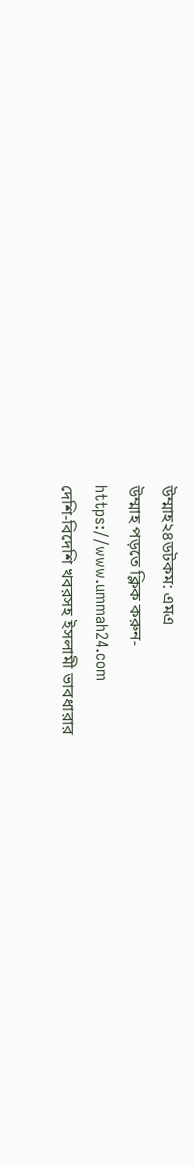উম্মাহ২৪ডটকম: এমএ
উম্মাহ পড়তে ক্লিক করুন-
https://www.ummah24.com
দেশি-বিদেশি খবরসহ ইসলামী ভাবধারার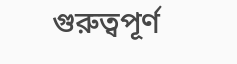গুরুত্বপূর্ণ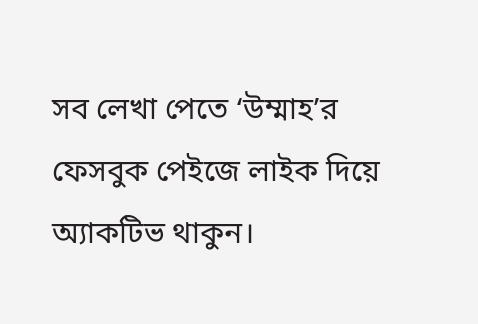সব লেখা পেতে ‘উম্মাহ’র ফেসবুক পেইজে লাইক দিয়ে অ্যাকটিভ থাকুন।